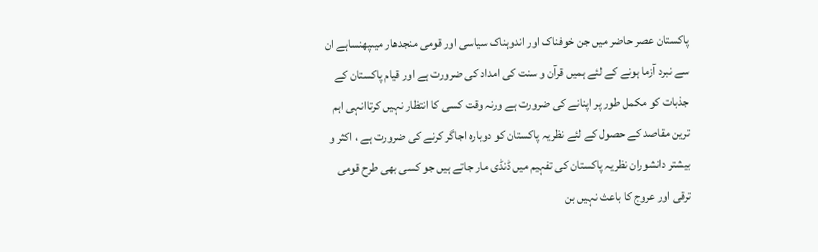پاکستان عصر حاضر میں جن خوفناک اور اندوہناک سیاسی اور قومی منجدھار میںپھنساہے ان سے نبرد آزما ہونے کے لئے ہمیں قرآن و سنت کی امداد کی ضرورت ہے اور قیام پاکستان کے جذبات کو مکمل طور پر اپنانے کی ضرورت ہے ورنہ وقت کسی کا انتظار نہیں کرتاانہی اہم ترین مقاصد کے حصول کے لئے نظریہ پاکستان کو دوبارہ اجاگر کرنے کی ضرورت ہے ، اکثر و بیشتر دانشوران نظریہ پاکستان کی تفہیم میں ڈنڈی مار جاتے ہیں جو کسی بھی طرح قومی ترقی اور عروج کا باعث نہیں بن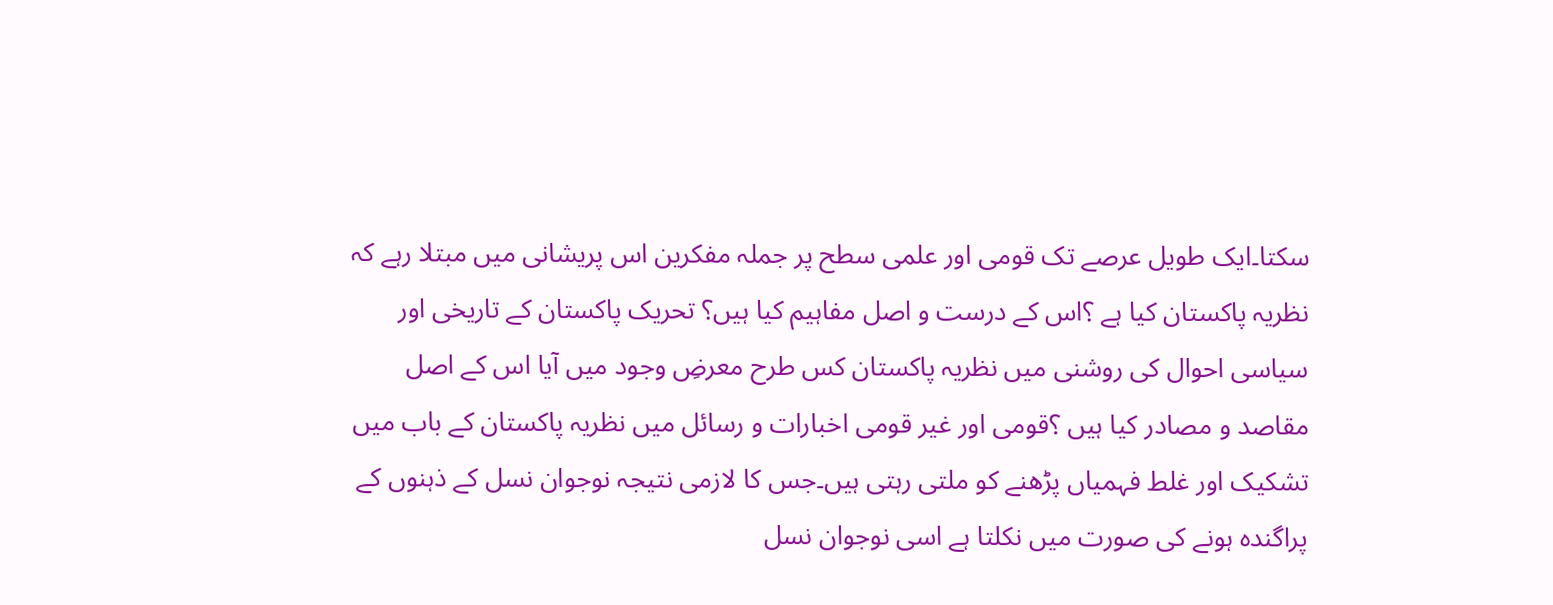سکتا۔ایک طویل عرصے تک قومی اور علمی سطح پر جملہ مفکرین اس پریشانی میں مبتلا رہے کہ نظریہ پاکستان کیا ہے ؟اس کے درست و اصل مفاہیم کیا ہیں؟ تحریک پاکستان کے تاریخی اور سیاسی احوال کی روشنی میں نظریہ پاکستان کس طرح معرضِ وجود میں آیا اس کے اصل مقاصد و مصادر کیا ہیں ؟قومی اور غیر قومی اخبارات و رسائل میں نظریہ پاکستان کے باب میں تشکیک اور غلط فہمیاں پڑھنے کو ملتی رہتی ہیں۔جس کا لازمی نتیجہ نوجوان نسل کے ذہنوں کے پراگندہ ہونے کی صورت میں نکلتا ہے اسی نوجوان نسل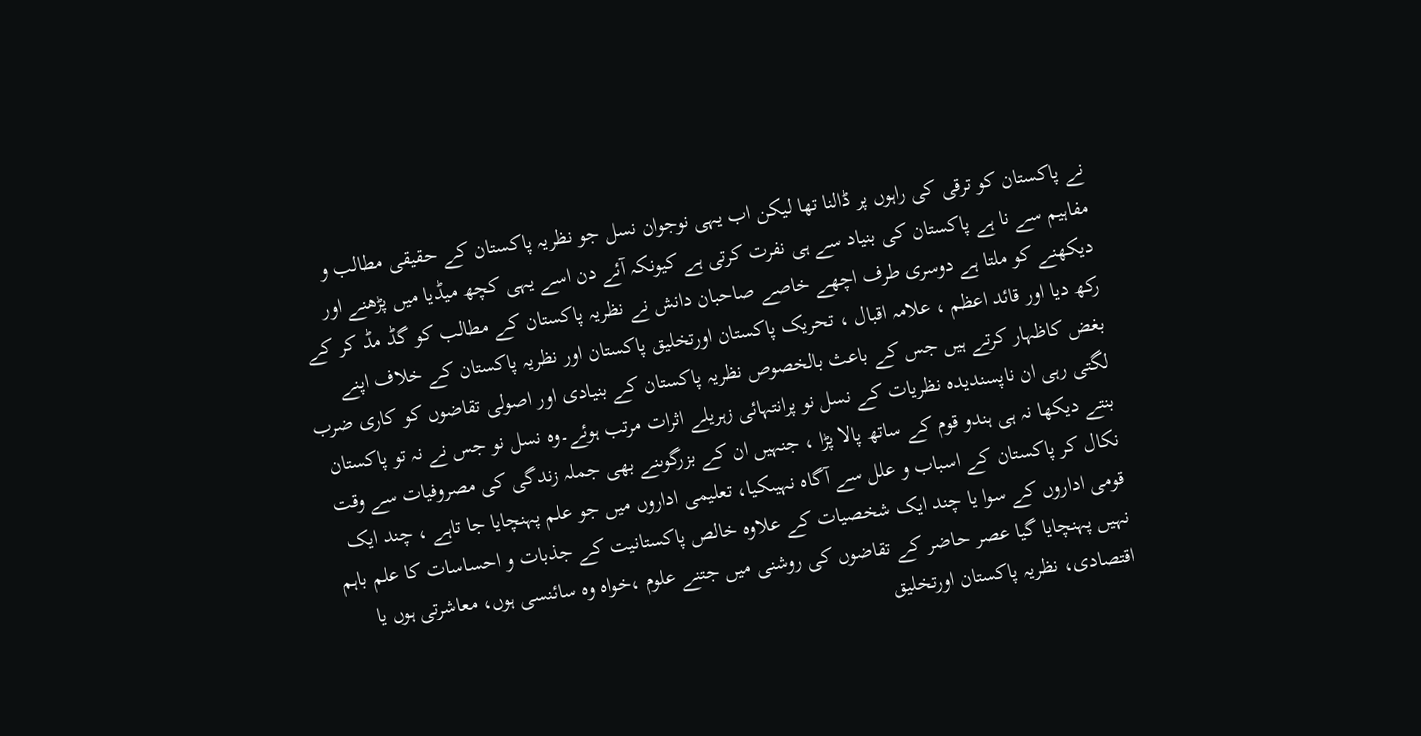نے پاکستان کو ترقی کی راہوں پر ڈالنا تھا لیکن اب یہی نوجوان نسل جو نظریہ پاکستان کے حقیقی مطالب و مفاہیم سے نا ہے پاکستان کی بنیاد سے ہی نفرت کرتی ہے کیونکہ آئے دن اسے یہی کچھ میڈیا میں پڑھنے اور دیکھنے کو ملتا ہے دوسری طرف اچھے خاصے صاحبان دانش نے نظریہ پاکستان کے مطالب کو گڈ مڈ کر کے رکھ دیا اور قائد اعظم ، علامہ اقبال ، تحریک پاکستان اورتخلیق پاکستان اور نظریہ پاکستان کے خلاف اپنے بغض کاظہار کرتے ہیں جس کے باعث بالخصوص نظریہ پاکستان کے بنیادی اور اصولی تقاضوں کو کاری ضرب لگتی رہی ان ناپسندیدہ نظریات کے نسل نو پرانتہائی زہریلے اثرات مرتب ہوئے۔وہ نسل نو جس نے نہ تو پاکستان بنتے دیکھا نہ ہی ہندو قوم کے ساتھ پالا پڑا ، جنہیں ان کے بزرگوںنے بھی جملہ زندگی کی مصروفیات سے وقت نکال کر پاکستان کے اسباب و علل سے آگاہ نہیںکیا، تعلیمی اداروں میں جو علم پہنچایا جا تاہے ، چند ایک قومی اداروں کے سوا یا چند ایک شخصیات کے علاوہ خالص پاکستانیت کے جذبات و احساسات کا علم باہم نہیں پہنچایا گیا عصر حاضر کے تقاضوں کی روشنی میں جتنے علوم ،خواہ وہ سائنسی ہوں، معاشرتی ہوں یا اقتصادی، نظریہ پاکستان اورتخلیق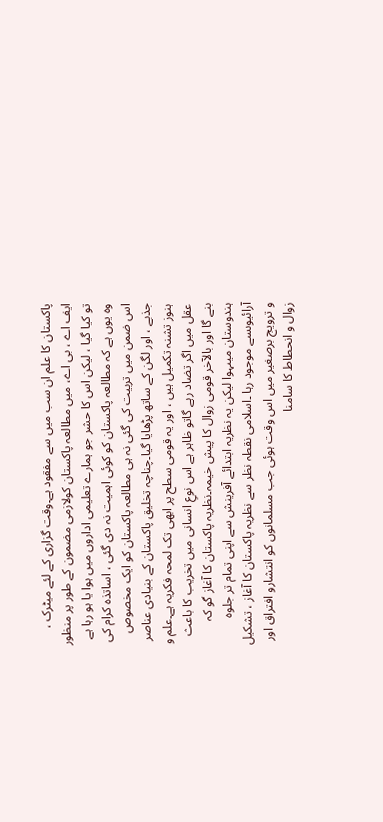پاکستان کا علم ان سب میں سے مفقود ہے۔وقت گزاری کے لئے میٹرک ، ایف اے ، بی اے، میں مطالعہ پاکستان کولازمی مضمون کے طور پر منظور تو کیا گیا ، لیکن اس کا حشر جو ہمارے تعلیمی اداروں میں ہوا یا ہو رہا ہے وہ یوں ہے کہ مطالعہ پاکستان کو کوئی اہمیت نہ دی گئی ، اساتذہ کرام کی اس ضمن میں تربیت کی گئی نہ ہی مطالعہ پاکستان کو ایک مخصوص جذبے ، اور لگن کے ساتھ پڑھایا گیا۔چناچہ تخلیق پاکستان کے بنیادی عناصر ہنوز تشنہ تکمیل ہیں ، اور یہ قومی سطح پر ابھی تک لمحہ فکریہ ہے۔علم و عقل میں اگر تضاد رہے گاتو ظاہر ہے اس نوعِ انسانی میں تخریب کا باعث بنے گا اور بالآخر قومی زوال کا پیش خیمہ۔نظریہ پاکستان کا آغاز گو کہ ہندوستان میںہوا لیکن یہ نظریہ ابتدائے آفرینش سے اپنی تمام تر جلوہ آرائیوںسے موجود رہا ۔اسلامی نقطہ نظر سے نظریہ پاکستان کا آغاز ، تشکیل و ترویج برصغیر میں اس وقت ہوئی جب مسلمانوں کو انتشارو افتراق اور زوال و انحطاط کا سامنا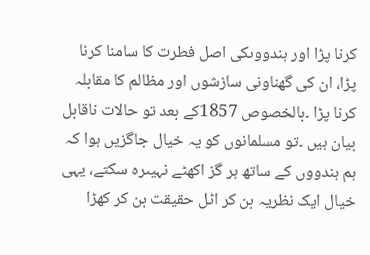کرنا پڑا اور ہندووںکی اصل فطرت کا سامنا کرنا پڑا، ان کی گھناونی سازشوں اور مظالم کا مقابلہ کرنا پڑا ۔بالخصوص 1857کے بعد تو حالات ناقابل بیان ہیں ۔تو مسلمانوں کو یہ خیال جاگزیں ہوا کہ ہم ہندووں کے ساتھ ہر گز اکھٹے نہیںرہ سکتے، یہی خیال ایک نظریہ بن کر اٹل حقیقت بن کر کھڑا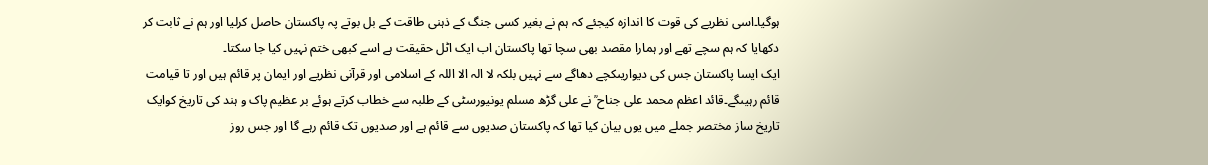ہوگیا۔اسی نظریے کی قوت کا اندازہ کیجئے کہ ہم نے بغیر کسی جنگ کے ذہنی طاقت کے بل بوتے پہ پاکستان حاصل کرلیا اور ہم نے ثابت کر دکھایا کہ ہم سچے تھے اور ہمارا مقصد بھی سچا تھا پاکستان اب ایک اٹل حقیقت ہے اسے کبھی ختم نہیں کیا جا سکتا۔
ایک ایسا پاکستان جس کی دیواریںکچے دھاگے سے نہیں بلکہ لا الہ الا اللہ کے اسلامی اور قرآنی نظریے اور ایمان پر قائم ہیں اور تا قیامت قائم رہیںگے۔قائد اعظم محمد علی جناح ؒ نے علی گڑھ مسلم یونیورسٹی کے طلبہ سے خطاب کرتے ہوئے بر عظیم پاک و ہند کی تاریخ کوایک تاریخ ساز مختصر جملے میں یوں بیان کیا تھا کہ پاکستان صدیوں سے قائم ہے اور صدیوں تک قائم رہے گا اور جس روز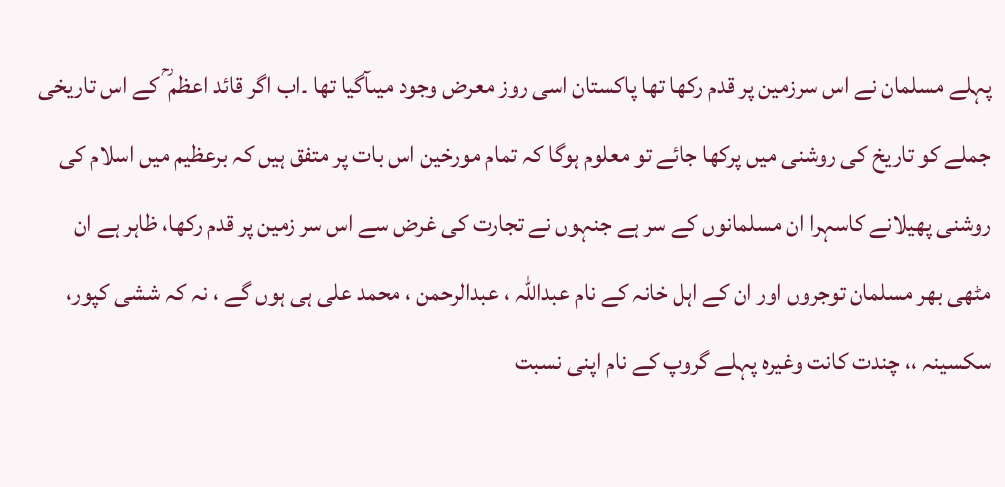پہلے مسلمان نے اس سرزمین پر قدم رکھا تھا پاکستان اسی روز معرض وجود میںآگیا تھا ۔اب اگر قائد اعظم ؒ کے اس تاریخی جملے کو تاریخ کی روشنی میں پرکھا جائے تو معلوم ہوگا کہ تمام مورخین اس بات پر متفق ہیں کہ برعظیم میں اسلام کی روشنی پھیلانے کاسہرا ان مسلمانوں کے سر ہے جنہوں نے تجارت کی غرض سے اس سر زمین پر قدم رکھا، ظاہر ہے ان مٹھی بھر مسلمان توجروں اور ان کے اہل خانہ کے نام عبداللہ ، عبدالرحمن ، محمد علی ہی ہوں گے ، نہ کہ ششی کپور، سکسینہ ،، چندت کانت وغیرہ پہلے گروپ کے نام اپنی نسبت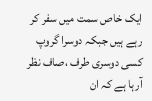ایک خاص سمت میں سفر کر رہے ہیں جبکہ دوسرا گروپ کسی دوسری طرف ،صاف نظر آرہا ہے کہ ان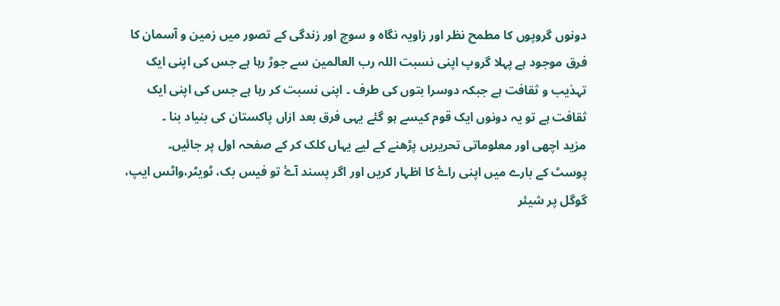دونوں گروپوں کا مطمح نظر اور زاویہ نگاہ و سوچ اور زندگی کے تصور میں زمین و آسمان کا فرق موجود ہے پہلا گروپ اپنی نسبت اللہ رب العالمین سے جوڑ رہا ہے جس کی اپنی ایک تہذیب و ثقافت ہے جبکہ دوسرا بتوں کی طرف ۔ اپنی نسبت کر رہا ہے جس کی اپنی ایک ثقافت ہے تو یہ دونوں ایک قوم کیسے ہو گئے یہی فرق بعد ازاں پاکستان کی بنیاد بنا ۔
مزید اچھی اور معلوماتی تحریریں پڑھنے کے لیے یہاں کلک کر کے صفحہ اول پر جائیں۔
پوسٹ کے بارے میں اپنی راۓ کا اظہار کریں اور اگر پسند آۓ تو فیس بک، ٹویٹر،واٹس ایپ، گوگل پر شیئر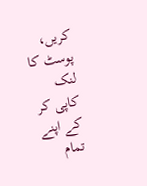کریں، پوسٹ کا لنک کاپی کر کے اپنے تمام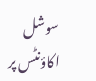سوشل اکاؤنٹس پر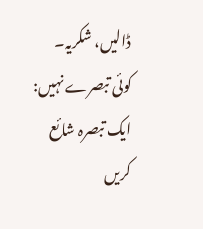ڈالیں، شکریہ۔
کوئی تبصرے نہیں:
ایک تبصرہ شائع کریں